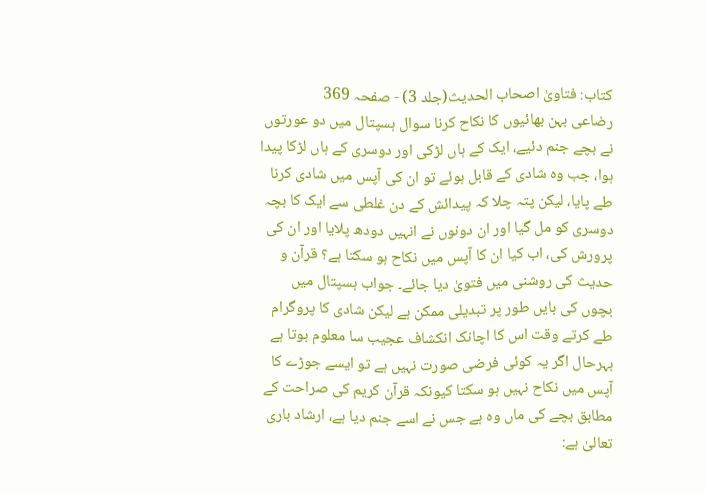کتاب: فتاویٰ اصحاب الحدیث(جلد 3) - صفحہ 369
رضاعی بہن بھائیوں کا نکاح کرنا سوال ہسپتال میں دو عورتوں نے بچے جنم دئیے، ایک کے ہاں لڑکی اور دوسری کے ہاں لڑکا پیدا ہوا، جب وہ شادی کے قابل ہوئے تو ان کی آپس میں شادی کرنا طے پایا، لیکن پتہ چلا کہ پیدائش کے دن غلطی سے ایک کا بچہ دوسری کو مل گیا اور ان دونوں نے انہیں دودھ پلایا اور ان کی پرورش کی، اب کیا ان کا آپس میں نکاح ہو سکتا ہے؟ قرآن و حدیث کی روشنی میں فتویٰ دیا جائے۔ جواب ہسپتال میں بچوں کی بایں طور پر تبدیلی ممکن ہے لیکن شادی کا پروگرام طے کرتے وقت اس کا اچانک انکشاف عجیب سا معلوم ہوتا ہے بہرحال اگر یہ کوئی فرضی صورت نہیں ہے تو ایسے جوڑے کا آپس میں نکاح نہیں ہو سکتا کیونکہ قرآن کریم کی صراحت کے مطابق بچے کی ماں وہ ہے جس نے اسے جنم دیا ہے، ارشاد باری تعالیٰ ہے: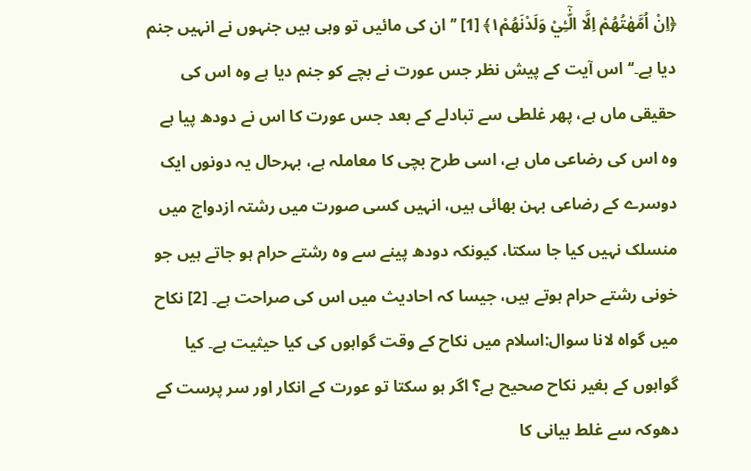﴿اِنْ اُمَّهٰتُهُمْ اِلَّا الّٰٓـِٔيْ وَلَدْنَهُمْ١﴾ [1] ’’ان کی مائیں تو وہی ہیں جنہوں نے انہیں جنم دیا ہے۔‘‘ اس آیت کے پیش نظر جس عورت نے بچے کو جنم دیا ہے وہ اس کی حقیقی ماں ہے، پھر غلطی سے تبادلے کے بعد جس عورت کا اس نے دودھ پیا ہے وہ اس کی رضاعی ماں ہے، اسی طرح بچی کا معاملہ ہے، بہرحال یہ دونوں ایک دوسرے کے رضاعی بہن بھائی ہیں، انہیں کسی صورت میں رشتہ ازدواج میں منسلک نہیں کیا جا سکتا، کیونکہ دودھ پینے سے وہ رشتے حرام ہو جاتے ہیں جو خونی رشتے حرام ہوتے ہیں، جیسا کہ احادیث میں اس کی صراحت ہے۔ [2] نکاح میں گواہ لانا سوال:اسلام میں نکاح کے وقت گواہوں کی کیا حیثیت ہے۔ کیا گواہوں کے بغیر نکاح صحیح ہے؟ اگر ہو سکتا تو عورت کے انکار اور سر پرست کے دھوکہ سے غلط بیانی کا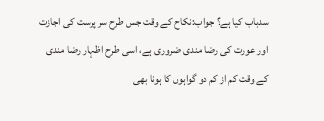سدباب کیا ہے؟ جواب:نکاح کے وقت جس طرح سر پرست کی اجازت اور عورت کی رضا مندی ضروری ہے، اسی طرح اظہار رضا مندی کے وقت کم از کم دو گواہوں کا ہونا بھی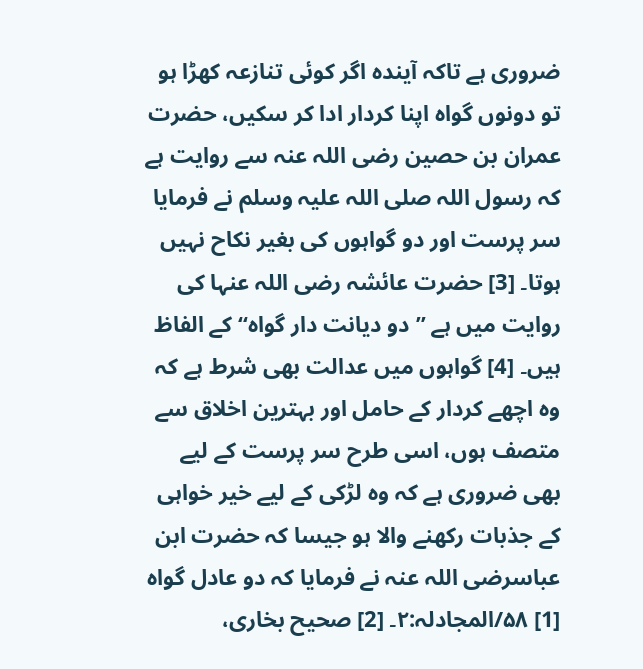ضروری ہے تاکہ آیندہ اگر کوئی تنازعہ کھڑا ہو تو دونوں گواہ اپنا کردار ادا کر سکیں، حضرت عمران بن حصین رضی اللہ عنہ سے روایت ہے کہ رسول اللہ صلی اللہ علیہ وسلم نے فرمایا سر پرست اور دو گواہوں کی بغیر نکاح نہیں ہوتا۔ [3] حضرت عائشہ رضی اللہ عنہا کی روایت میں ہے ’’دو دیانت دار گواہ‘‘ کے الفاظ ہیں۔ [4] گواہوں میں عدالت بھی شرط ہے کہ وہ اچھے کردار کے حامل اور بہترین اخلاق سے متصف ہوں، اسی طرح سر پرست کے لیے بھی ضروری ہے کہ وہ لڑکی کے لیے خیر خواہی کے جذبات رکھنے والا ہو جیسا کہ حضرت ابن عباسرضی اللہ عنہ نے فرمایا کہ دو عادل گواہ
[1] ۵۸/المجادلہ:۲۔ [2] صحیح بخاری،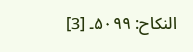النکاح: ۵۰۹۹۔ [3]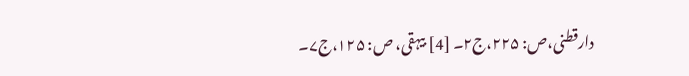دارقطنی،ص: ۲۲۵،ج۲۔ [4] بیہقی، ص: ۱۲۵،ج۷۔